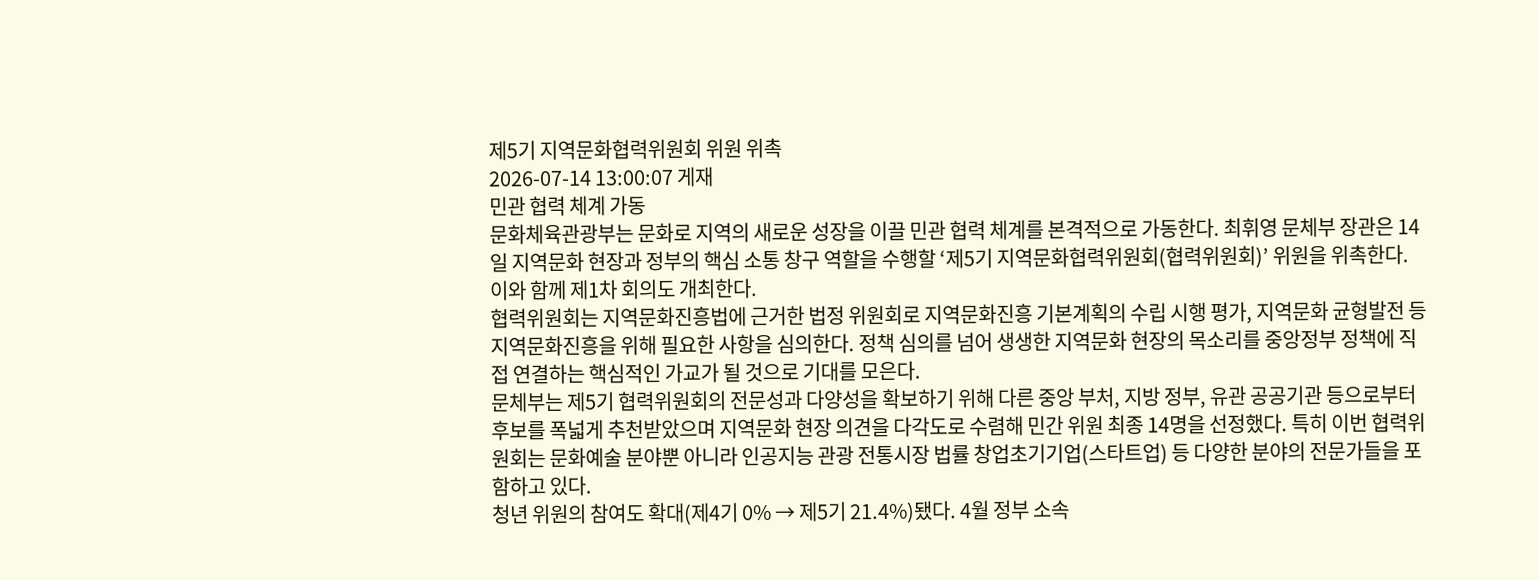제5기 지역문화협력위원회 위원 위촉
2026-07-14 13:00:07 게재
민관 협력 체계 가동
문화체육관광부는 문화로 지역의 새로운 성장을 이끌 민관 협력 체계를 본격적으로 가동한다. 최휘영 문체부 장관은 14일 지역문화 현장과 정부의 핵심 소통 창구 역할을 수행할 ‘제5기 지역문화협력위원회(협력위원회)’ 위원을 위촉한다. 이와 함께 제1차 회의도 개최한다.
협력위원회는 지역문화진흥법에 근거한 법정 위원회로 지역문화진흥 기본계획의 수립 시행 평가, 지역문화 균형발전 등 지역문화진흥을 위해 필요한 사항을 심의한다. 정책 심의를 넘어 생생한 지역문화 현장의 목소리를 중앙정부 정책에 직접 연결하는 핵심적인 가교가 될 것으로 기대를 모은다.
문체부는 제5기 협력위원회의 전문성과 다양성을 확보하기 위해 다른 중앙 부처, 지방 정부, 유관 공공기관 등으로부터 후보를 폭넓게 추천받았으며 지역문화 현장 의견을 다각도로 수렴해 민간 위원 최종 14명을 선정했다. 특히 이번 협력위원회는 문화예술 분야뿐 아니라 인공지능 관광 전통시장 법률 창업초기기업(스타트업) 등 다양한 분야의 전문가들을 포함하고 있다.
청년 위원의 참여도 확대(제4기 0% → 제5기 21.4%)됐다. 4월 정부 소속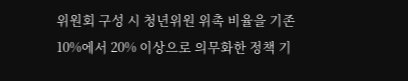위원회 구성 시 청년위원 위촉 비율을 기존 10%에서 20% 이상으로 의무화한 정책 기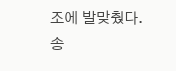조에 발맞췄다.
송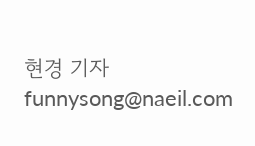현경 기자 funnysong@naeil.com